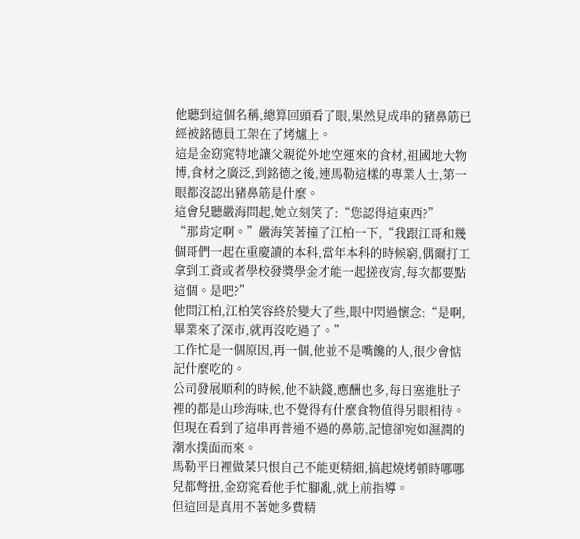他聽到這個名稱,總算回頭看了眼,果然見成串的豬鼻筋已經被銘德員工架在了烤爐上。
這是金窈窕特地讓父親從外地空運來的食材,祖國地大物博,食材之廣泛,到銘德之後,連馬勒這樣的專業人士,第一眼都沒認出豬鼻筋是什麼。
這會兒聽嚴海問起,她立刻笑了:“您認得這東西?”
“那肯定啊。”嚴海笑著撞了江柏一下,“我跟江哥和幾個哥們一起在重慶讀的本科,當年本科的時候窮,偶爾打工拿到工資或者學校發獎學金才能一起搓夜宵,每次都要點這個。是吧?”
他問江柏,江柏笑容終於變大了些,眼中閃過懷念:“是啊,畢業來了深市,就再沒吃過了。”
工作忙是一個原因,再一個,他並不是嘴饞的人,很少會惦記什麼吃的。
公司發展順利的時候,他不缺錢,應酬也多,每日塞進肚子裡的都是山珍海味,也不覺得有什麼食物值得另眼相待。
但現在看到了這串再普通不過的鼻筋,記憶卻宛如濕潤的潮水撲面而來。
馬勒平日裡做菜只恨自己不能更精細,搞起燒烤頓時哪哪兒都彆扭,金窈窕看他手忙腳亂,就上前指導。
但這回是真用不著她多費精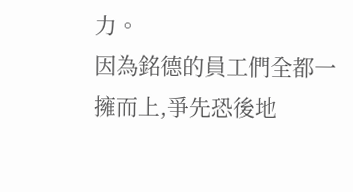力。
因為銘德的員工們全都一擁而上,爭先恐後地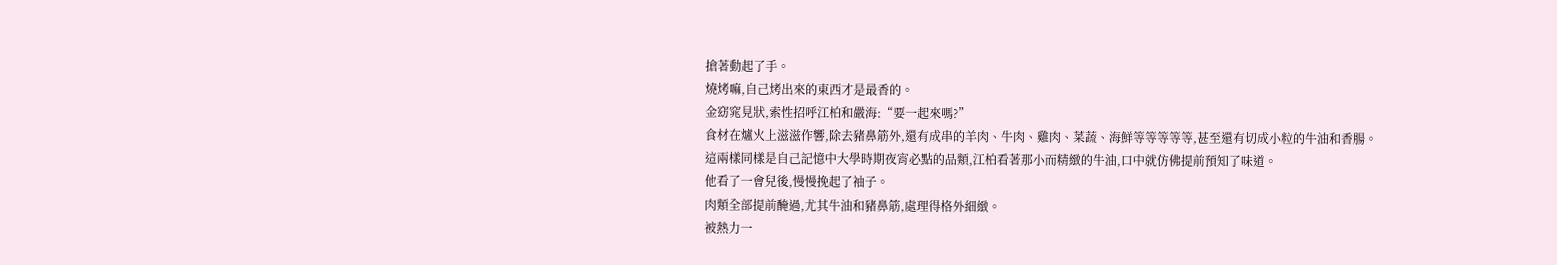搶著動起了手。
燒烤嘛,自己烤出來的東西才是最香的。
金窈窕見狀,索性招呼江柏和嚴海:“要一起來嗎?”
食材在爐火上滋滋作響,除去豬鼻筋外,還有成串的羊肉、牛肉、雞肉、菜蔬、海鮮等等等等等,甚至還有切成小粒的牛油和香腸。
這兩樣同樣是自己記憶中大學時期夜宵必點的品類,江柏看著那小而精緻的牛油,口中就仿佛提前預知了味道。
他看了一會兒後,慢慢挽起了袖子。
肉類全部提前醃過,尤其牛油和豬鼻筋,處理得格外細緻。
被熱力一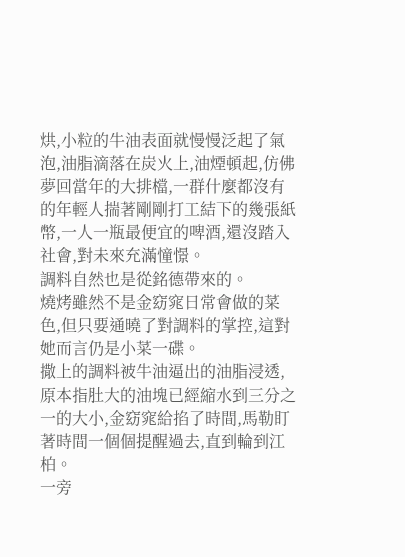烘,小粒的牛油表面就慢慢泛起了氣泡,油脂滴落在炭火上,油煙頓起,仿佛夢回當年的大排檔,一群什麼都沒有的年輕人揣著剛剛打工結下的幾張紙幣,一人一瓶最便宜的啤酒,還沒踏入社會,對未來充滿憧憬。
調料自然也是從銘德帶來的。
燒烤雖然不是金窈窕日常會做的菜色,但只要通曉了對調料的掌控,這對她而言仍是小菜一碟。
撒上的調料被牛油逼出的油脂浸透,原本指肚大的油塊已經縮水到三分之一的大小,金窈窕給掐了時間,馬勒盯著時間一個個提醒過去,直到輪到江柏。
一旁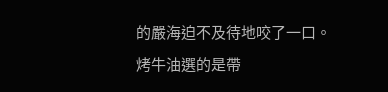的嚴海迫不及待地咬了一口。
烤牛油選的是帶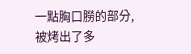一點胸口朥的部分,被烤出了多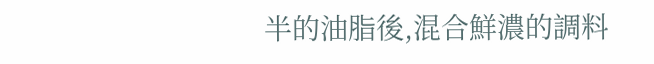半的油脂後,混合鮮濃的調料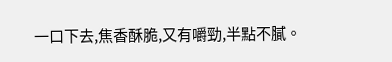一口下去,焦香酥脆,又有嚼勁,半點不膩。